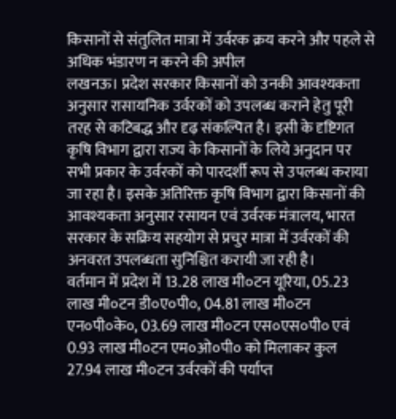किसानों से संतुलित मात्रा में उर्वरक क्रय करने और पहले से अधिक भंडारण न करने की अपील
लखनऊ। प्रदेश सरकार किसानों को उनकी आवश्यकता अनुसार रासायनिक उर्वरकों को उपलब्ध कराने हेतु पूरी तरह से कटिबद्ध और दृढ़ संकल्पित है। इसी के दृष्टिगत कृषि विभाग द्वारा राज्य के किसानों के लिये अनुदान पर सभी प्रकार के उर्वरकों को पारदर्शी रूप से उपलब्ध कराया जा रहा है। इसके अतिरिक्त कृषि विभाग द्वारा किसानों की आवश्यकता अनुसार रसायन एवं उर्वरक मंत्रालय, भारत सरकार के सक्रिय सहयोग से प्रचुर मात्रा में उर्वरकों की अनवरत उपलब्धता सुनिश्चित करायी जा रही है।
वर्तमान में प्रदेश में 13.28 लाख मी०टन यूरिया, 05.23 लाख मी०टन डी०ए०पी०, 04.81 लाख मी०टन एन०पी०के०, 03.69 लाख मी०टन एस०एस०पी० एवं 0.93 लाख मी०टन एम०ओ०पी० को मिलाकर कुल 27.94 लाख मी०टन उर्वरकों की पर्याप्त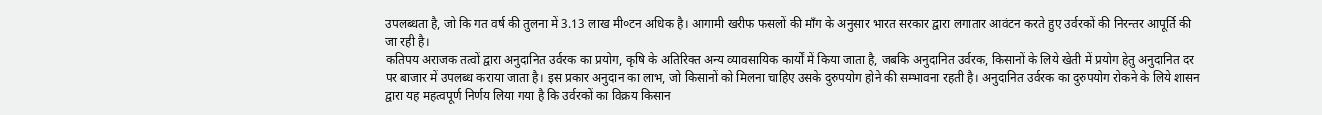उपलब्धता है, जो कि गत वर्ष की तुलना में 3.13 लाख मी०टन अधिक है। आगामी खरीफ फसलों की माँग के अनुसार भारत सरकार द्वारा लगातार आवंटन करते हुए उर्वरकों की निरन्तर आपूर्ति की जा रही है।
कतिपय अराजक तत्वों द्वारा अनुदानित उर्वरक का प्रयोग, कृषि के अतिरिक्त अन्य व्यावसायिक कार्यों में किया जाता है, जबकि अनुदानित उर्वरक, किसानों के लिये खेती में प्रयोग हेतु अनुदानित दर पर बाजार में उपलब्ध कराया जाता है। इस प्रकार अनुदान का लाभ, जो किसानों को मिलना चाहिए उसके दुरुपयोग होने की सम्भावना रहती है। अनुदानित उर्वरक का दुरुपयोग रोकने के लिये शासन द्वारा यह महत्वपूर्ण निर्णय लिया गया है कि उर्वरकों का विक्रय किसान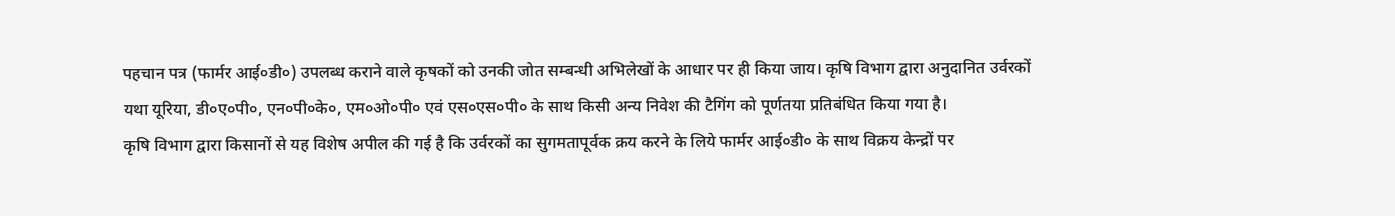पहचान पत्र (फार्मर आई०डी०) उपलब्ध कराने वाले कृषकों को उनकी जोत सम्बन्धी अभिलेखों के आधार पर ही किया जाय। कृषि विभाग द्वारा अनुदानित उर्वरकों यथा यूरिया, डी०ए०पी०, एन०पी०के०, एम०ओ०पी० एवं एस०एस०पी० के साथ किसी अन्य निवेश की टैगिंग को पूर्णतया प्रतिबंधित किया गया है।
कृषि विभाग द्वारा किसानों से यह विशेष अपील की गई है कि उर्वरकों का सुगमतापूर्वक क्रय करने के लिये फार्मर आई०डी० के साथ विक्रय केन्द्रों पर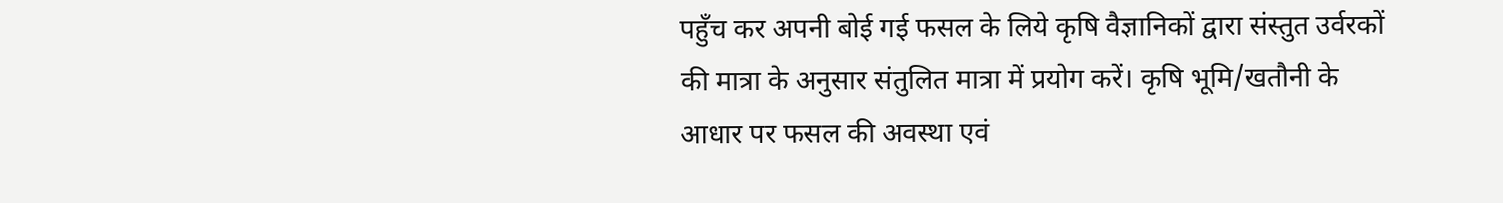पहुँच कर अपनी बोई गई फसल के लिये कृषि वैज्ञानिकों द्वारा संस्तुत उर्वरकों की मात्रा के अनुसार संतुलित मात्रा में प्रयोग करें। कृषि भूमि/खतौनी के आधार पर फसल की अवस्था एवं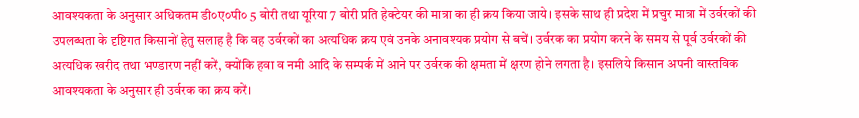आवश्यकता के अनुसार अधिकतम डी०ए०पी० 5 बोरी तथा यूरिया 7 बोरी प्रति हेक्टेयर की मात्रा का ही क्रय किया जाये। इसके साथ ही प्रदेश में प्रचुर मात्रा में उर्वरकों की उपलब्धता के दृष्टिगत किसानों हेतु सलाह है कि वह उर्वरकों का अत्यधिक क्रय एवं उनके अनावश्यक प्रयोग से बचें। उर्वरक का प्रयोग करने के समय से पूर्व उर्वरकों की अत्यधिक खरीद तथा भण्डारण नहीं करें, क्योंकि हवा व नमी आदि के सम्पर्क में आने पर उर्वरक की क्षमता में क्षरण होने लगता है। इसलिये किसान अपनी वास्तविक आवश्यकता के अनुसार ही उर्वरक का क्रय करें।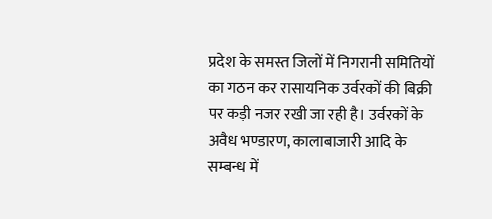प्रदेश के समस्त जिलों में निगरानी समितियों का गठन कर रासायनिक उर्वरकों की बिक्री पर कड़ी नजर रखी जा रही है। उर्वरकों के अवैध भण्डारण, कालाबाजारी आदि के सम्बन्ध में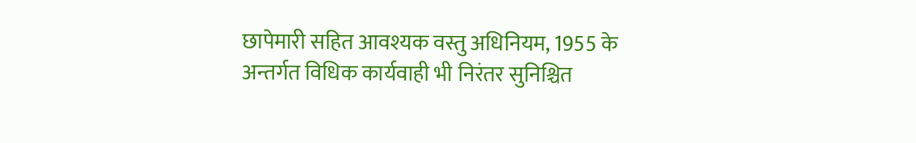छापेमारी सहित आवश्यक वस्तु अधिनियम, 1955 के अन्तर्गत विधिक कार्यवाही भी निरंतर सुनिश्चित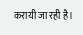करायी जा रही है।